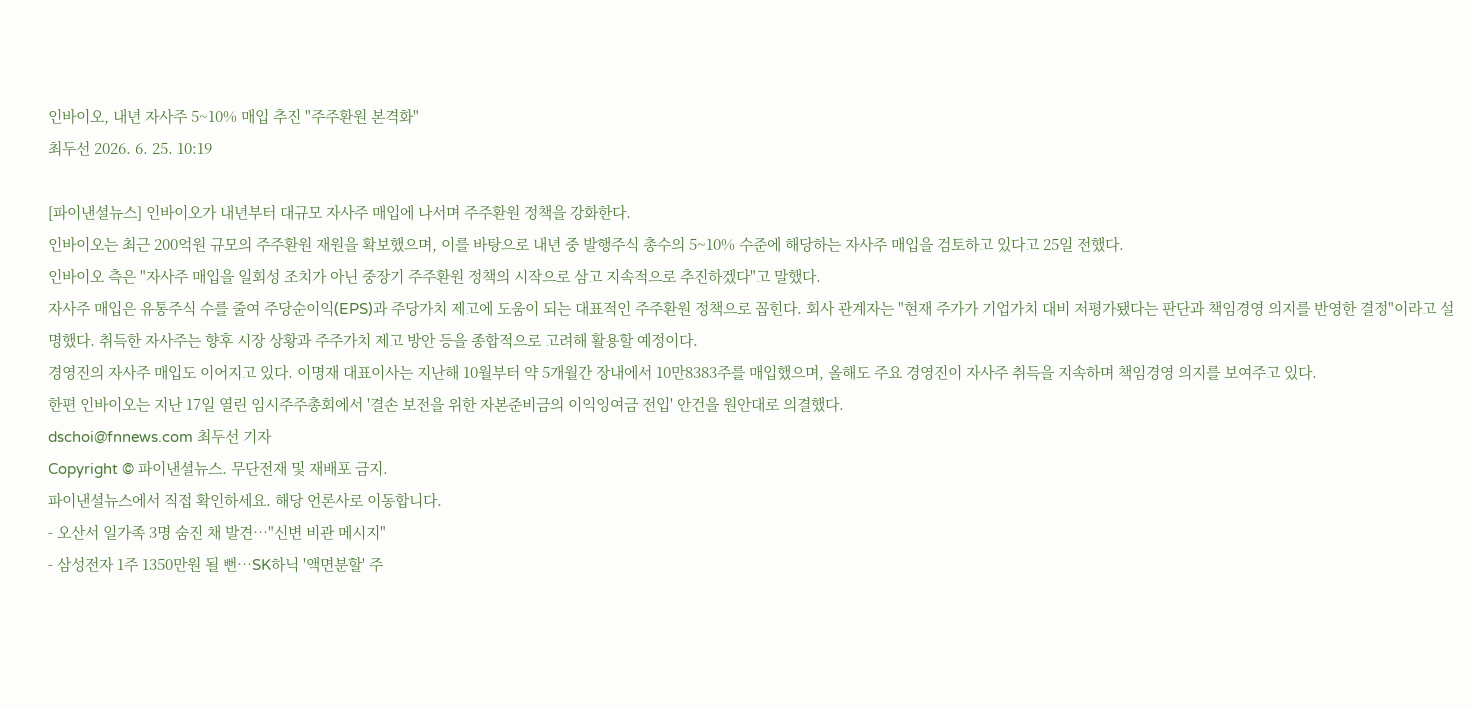인바이오, 내년 자사주 5~10% 매입 추진 "주주환원 본격화"
최두선 2026. 6. 25. 10:19

[파이낸셜뉴스] 인바이오가 내년부터 대규모 자사주 매입에 나서며 주주환원 정책을 강화한다.
인바이오는 최근 200억원 규모의 주주환원 재원을 확보했으며, 이를 바탕으로 내년 중 발행주식 총수의 5~10% 수준에 해당하는 자사주 매입을 검토하고 있다고 25일 전했다.
인바이오 측은 "자사주 매입을 일회성 조치가 아닌 중장기 주주환원 정책의 시작으로 삼고 지속적으로 추진하겠다"고 말했다.
자사주 매입은 유통주식 수를 줄여 주당순이익(EPS)과 주당가치 제고에 도움이 되는 대표적인 주주환원 정책으로 꼽힌다. 회사 관계자는 "현재 주가가 기업가치 대비 저평가됐다는 판단과 책임경영 의지를 반영한 결정"이라고 설명했다. 취득한 자사주는 향후 시장 상황과 주주가치 제고 방안 등을 종합적으로 고려해 활용할 예정이다.
경영진의 자사주 매입도 이어지고 있다. 이명재 대표이사는 지난해 10월부터 약 5개월간 장내에서 10만8383주를 매입했으며, 올해도 주요 경영진이 자사주 취득을 지속하며 책임경영 의지를 보여주고 있다.
한편 인바이오는 지난 17일 열린 임시주주총회에서 '결손 보전을 위한 자본준비금의 이익잉여금 전입' 안건을 원안대로 의결했다.
dschoi@fnnews.com 최두선 기자
Copyright © 파이낸셜뉴스. 무단전재 및 재배포 금지.
파이낸셜뉴스에서 직접 확인하세요. 해당 언론사로 이동합니다.
- 오산서 일가족 3명 숨진 채 발견…"신변 비관 메시지"
- 삼성전자 1주 1350만원 될 뻔…SK하닉 '액면분할' 주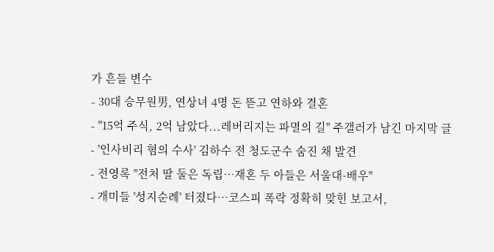가 흔들 변수
- 30대 승무원男, 연상녀 4명 돈 뜯고 연하와 결혼
- "15억 주식, 2억 남았다...레버리지는 파멸의 길" 주갤러가 남긴 마지막 글
- '인사비리 혐의 수사' 김하수 전 청도군수 숨진 채 발견
- 전영록 "전처 딸 둘은 독립…재혼 두 아들은 서울대·배우"
- 개미들 '성지순례' 터졌다…코스피 폭락 정확히 맞힌 보고서,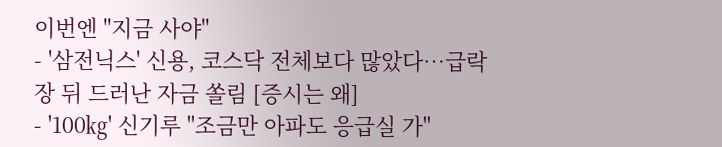이번엔 "지금 사야"
- '삼전닉스' 신용, 코스닥 전체보다 많았다…급락장 뒤 드러난 자금 쏠림 [증시는 왜]
- '100㎏' 신기루 "조금만 아파도 응급실 가"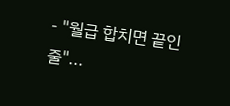- "월급 합치면 끝인 줄"...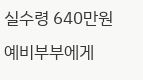실수령 640만원 예비부부에게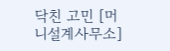닥친 고민 [머니설계사무소]